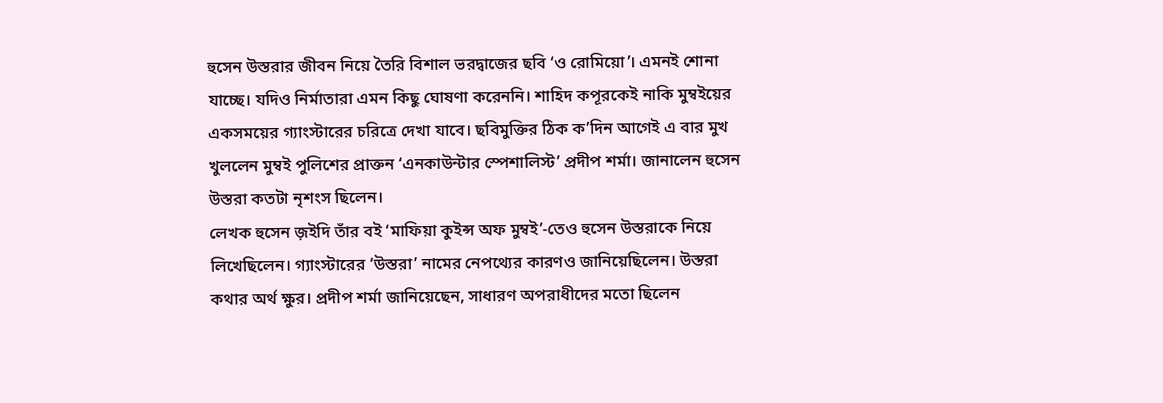হুসেন উস্তরার জীবন নিয়ে তৈরি বিশাল ভরদ্বাজের ছবি ‘ও রোমিয়ো’। এমনই শোনা যাচ্ছে। যদিও নির্মাতারা এমন কিছু ঘোষণা করেননি। শাহিদ কপূরকেই নাকি মুম্বইয়ের একসময়ের গ্যাংস্টারের চরিত্রে দেখা যাবে। ছবিমুক্তির ঠিক ক’দিন আগেই এ বার মুখ খুললেন মুম্বই পুলিশের প্রাক্তন ‘এনকাউন্টার স্পেশালিস্ট’ প্রদীপ শর্মা। জানালেন হুসেন উস্তরা কতটা নৃশংস ছিলেন।
লেখক হুসেন জ়ইদি তাঁর বই ‘মাফিয়া কুইন্স অফ মুম্বই’-তেও হুসেন উস্তরাকে নিয়ে লিখেছিলেন। গ্যাংস্টারের ‘উস্তরা’ নামের নেপথ্যের কারণও জানিয়েছিলেন। উস্তরা কথার অর্থ ক্ষুর। প্রদীপ শর্মা জানিয়েছেন, সাধারণ অপরাধীদের মতো ছিলেন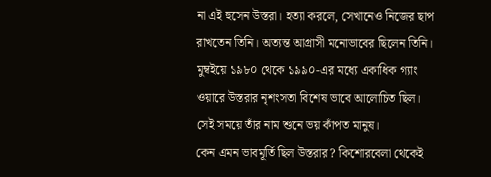না এই হুসেন উস্তরা। হত্যা করলে, সেখানেও নিজের ছাপ রাখতেন তিনি। অত্যন্ত আগ্রাসী মনোভাবের ছিলেন তিনি। মুম্বইয়ে ১৯৮০ থেকে ১৯৯০-এর মধ্যে একাধিক গ্যাং ওয়ারে উস্তরার নৃশংসতা বিশেষ ভাবে আলোচিত ছিল। সেই সময়ে তাঁর নাম শুনে ভয় কাঁপত মানুষ।
কেন এমন ভাবমূর্তি ছিল উস্তরার? কিশোরবেলা থেকেই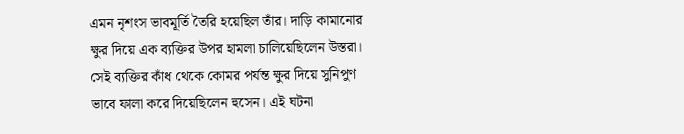এমন নৃশংস ভাবমূর্তি তৈরি হয়েছিল তাঁর। দাড়ি কামানোর ক্ষুর দিয়ে এক ব্যক্তির উপর হামলা চালিয়েছিলেন উস্তরা। সেই ব্যক্তির কাঁধ থেকে কোমর পর্যন্ত ক্ষুর দিয়ে সুনিপুণ ভাবে ফালা করে দিয়েছিলেন হুসেন। এই ঘটনা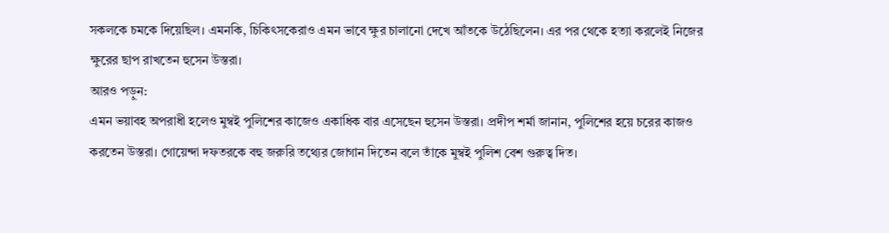সকলকে চমকে দিয়েছিল। এমনকি, চিকিৎসকেরাও এমন ভাবে ক্ষুর চালানো দেখে আঁতকে উঠেছিলেন। এর পর থেকে হত্যা করলেই নিজের ক্ষুরের ছাপ রাখতেন হুসেন উস্তরা।
আরও পড়ুন:
এমন ভয়াবহ অপরাধী হলেও মুম্বই পুলিশের কাজেও একাধিক বার এসেছেন হুসেন উস্তরা। প্রদীপ শর্মা জানান, পুলিশের হয়ে চরের কাজও করতেন উস্তরা। গোয়েন্দা দফতরকে বহু জরুরি তথ্যের জোগান দিতেন বলে তাঁকে মুম্বই পুলিশ বেশ গুরুত্ব দিত।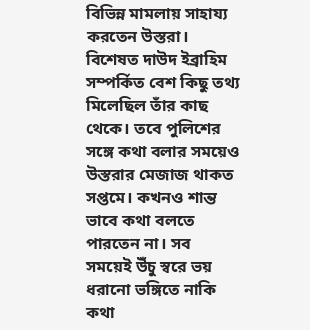বিভিন্ন মামলায় সাহায্য করতেন উস্তরা। বিশেষত দাউদ ইব্রাহিম সম্পর্কিত বেশ কিছু তথ্য মিলেছিল তাঁর কাছ থেকে। তবে পুলিশের সঙ্গে কথা বলার সময়েও উস্তরার মেজাজ থাকত সপ্তমে। কখনও শান্ত ভাবে কথা বলতে পারতেন না। সব সময়েই উঁচু স্বরে ভয় ধরানো ভঙ্গিতে নাকি কথা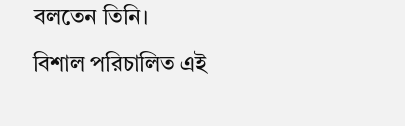বলতেন তিনি।
বিশাল পরিচালিত এই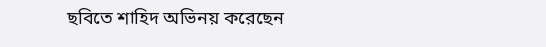ছবিতে শাহিদ অভিনয় করেছেন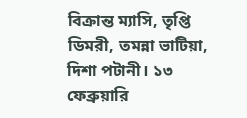বিক্রান্ত ম্যাসি, তৃপ্তি ডিমরী, তমন্না ভাটিয়া, দিশা পটানী। ১৩ ফেব্রুয়ারি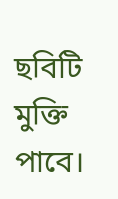ছবিটি মুক্তি পাবে।